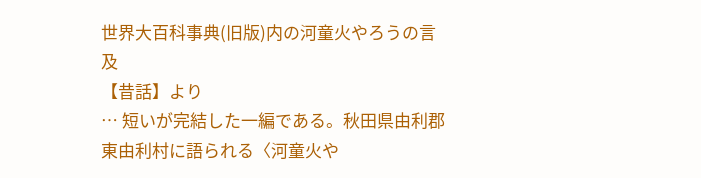世界大百科事典(旧版)内の河童火やろうの言及
【昔話】より
… 短いが完結した一編である。秋田県由利郡東由利村に語られる〈河童火や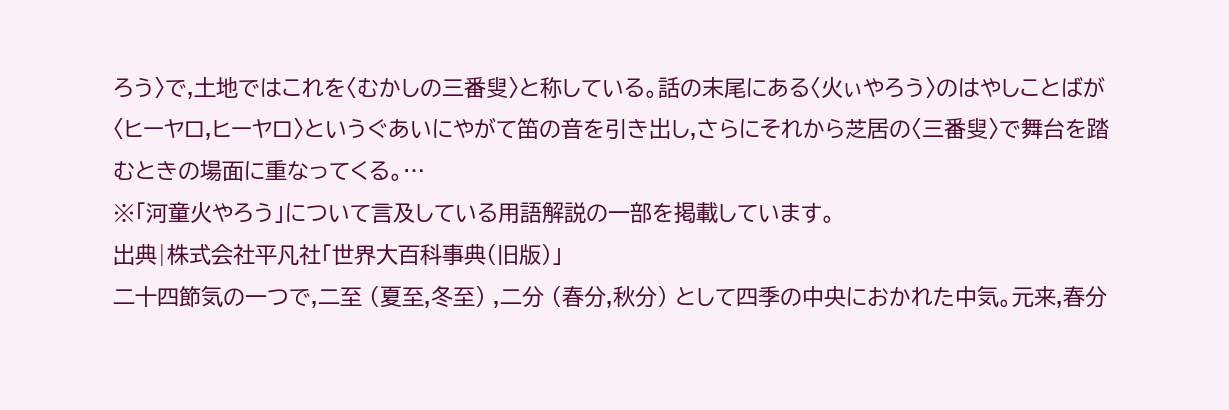ろう〉で,土地ではこれを〈むかしの三番叟〉と称している。話の末尾にある〈火ぃやろう〉のはやしことばが〈ヒーヤロ,ヒーヤロ〉というぐあいにやがて笛の音を引き出し,さらにそれから芝居の〈三番叟〉で舞台を踏むときの場面に重なってくる。…
※「河童火やろう」について言及している用語解説の一部を掲載しています。
出典|株式会社平凡社「世界大百科事典(旧版)」
二十四節気の一つで,二至 (夏至,冬至) ,二分 (春分,秋分) として四季の中央におかれた中気。元来,春分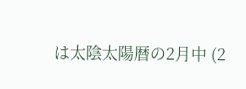は太陰太陽暦の2月中 (2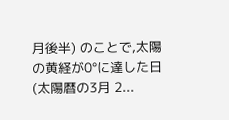月後半) のことで,太陽の黄経が0°に達した日 (太陽暦の3月 2...